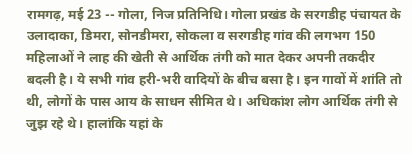रामगढ़, मई 23 -- गोला, निज प्रतिनिधि। गोला प्रखंड के सरगडीह पंचायत के उलादाका, डिमरा, सोनडीमरा, सोकला व सरगडीह गांव की लगभग 150 महिलाओं ने लाह की खेती से आर्थिक तंगी को मात देकर अपनी तकदीर बदली है। ये सभी गांव हरी-भरी वादियों के बीच बसा है। इन गावों में शांति तो थी, लोगों के पास आय के साधन सीमित थे। अधिकांश लोग आर्थिक तंगी से जुझ रहे थे। हालांकि यहां के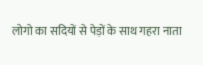लोगो का सदियों से पेड़ों के साथ गहरा नाता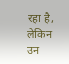रहा है, लेकिन उन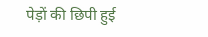पेड़ों की छिपी हुई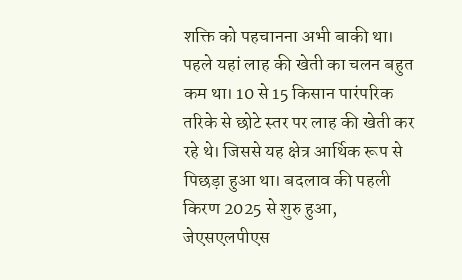शक्ति को पहचानना अभी बाकी था। पहले यहां लाह की खेती का चलन बहुत कम था। 10 से 15 किसान पारंपरिक तरिके से छोटे स्तर पर लाह की खेती कर रहे थे। जिससे यह क्षेत्र आर्थिक रूप से पिछड़ा हुआ था। बदलाव की पहली किरण 2025 से शुरु हुआ, जेएसएलपीएस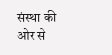संस्था की ओर से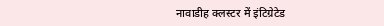नावाडीह क्लस्टर में इंटिग्रेटेड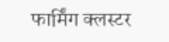फार्मिंग क्लस्टर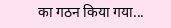का गठन किया गया...